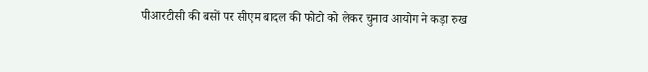पीआरटीसी की बसों पर सीएम बादल की फोटो को लेकर चुनाव आयोग ने कड़ा रुख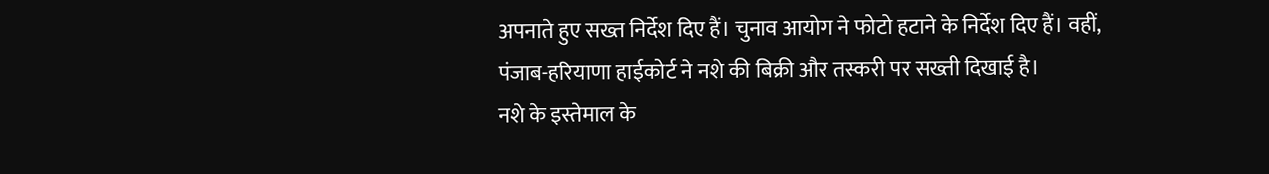अपनाते हुए सख्त निर्देश दिए हैं। चुनाव आयोग ने फोटो हटाने के निर्देश दिए हैं। वहीं, पंजाब-हरियाणा हाईकोर्ट ने नशे की बिक्री और तस्करी पर सख्ती दिखाई है।
नशे के इस्तेमाल के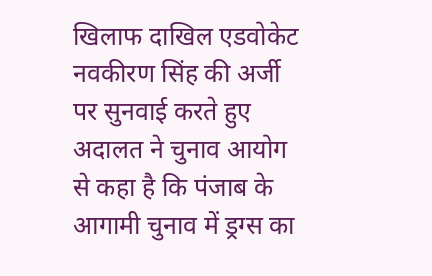खिलाफ दाखिल एडवोकेट नवकीरण सिंह की अर्जी पर सुनवाई करते हुए अदालत ने चुनाव आयोग से कहा है कि पंजाब के आगामी चुनाव में ड्रग्स का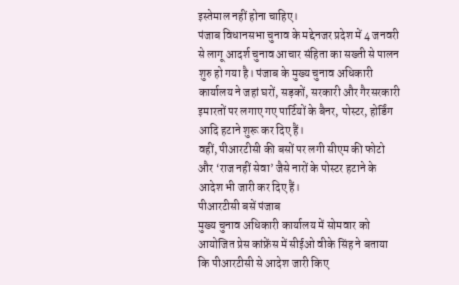इस्तेमाल नहीं होना चाहिए।
पंजाब विधानसभा चुनाव के मद्देनजर प्रदेश में 4 जनवरी से लागू आदर्श चुनाव आचार संहिता का सख्ती से पालन शुरु हो गया है। पंजाब के मुख्य चुनाव अधिकारी कार्यालय ने जहां घरों, सड़कों, सरकारी और गैरसरकारी इमारतों पर लगाए गए पार्टियों के बैनर, पोस्टर, होर्डिंग आदि हटाने शुरू कर दिए हैं।
वहीं, पीआरटीसी की बसों पर लगी सीएम की फोटो और ‘राज नहीं सेवा’ जैसे नारों के पोस्टर हटाने के आदेश भी जारी कर दिए हैं।
पीआरटीसी बसें पंजाब
मुख्य चुनाव अधिकारी कार्यालय में सोमवार को आयोजित प्रेस कांफ्रेंस में सीईओ वीके सिंह ने बताया कि पीआरटीसी से आदेश जारी किए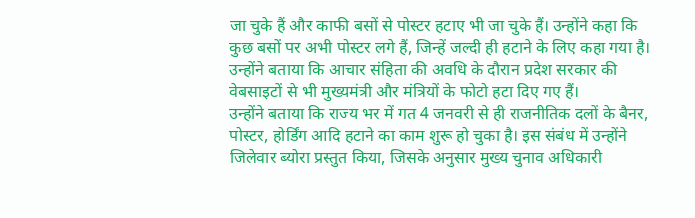जा चुके हैं और काफी बसों से पोस्टर हटाए भी जा चुके हैं। उन्होंने कहा कि कुछ बसों पर अभी पोस्टर लगे हैं, जिन्हें जल्दी ही हटाने के लिए कहा गया है। उन्होंने बताया कि आचार संहिता की अवधि के दौरान प्रदेश सरकार की वेबसाइटों से भी मुख्यमंत्री और मंत्रियों के फोटो हटा दिए गए हैं।
उन्होंने बताया कि राज्य भर में गत 4 जनवरी से ही राजनीतिक दलों के बैनर, पोस्टर, होर्डिंग आदि हटाने का काम शुरू हो चुका है। इस संबंध में उन्होंने जिलेवार ब्योरा प्रस्तुत किया, जिसके अनुसार मुख्य चुनाव अधिकारी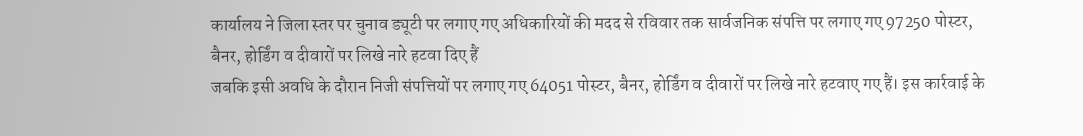कार्यालय ने जिला स्तर पर चुनाव ड्यूटी पर लगाए गए अधिकारियों की मदद से रविवार तक सार्वजनिक संपत्ति पर लगाए गए 97250 पोस्टर, बैनर, होर्डिंग व दीवारों पर लिखे नारे हटवा दिए हैं
जबकि इसी अवधि के दौरान निजी संपत्तियों पर लगाए गए 64051 पोस्टर, बैनर, होर्डिंग व दीवारों पर लिखे नारे हटवाए गए हैं। इस कार्रवाई के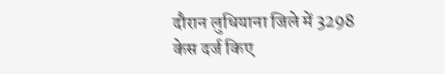दौरान लुधियाना जिले में 3298 केस दर्ज किए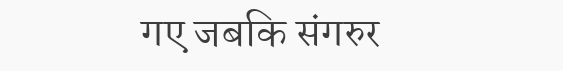गए जबकि संगरुर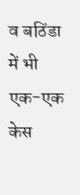व बठिंडा में भी एक-एक केस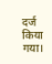दर्ज किया गया।